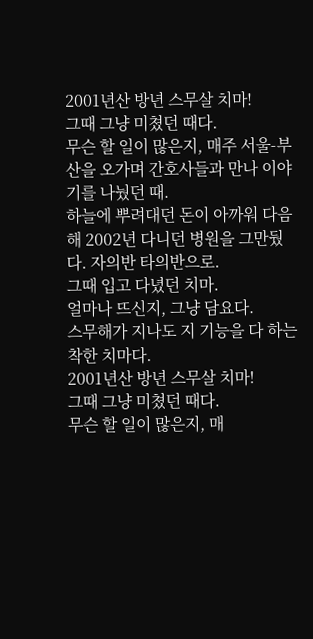2001년산 방년 스무살 치마!
그때 그냥 미쳤던 때다.
무슨 할 일이 많은지, 매주 서울-부산을 오가며 간호사들과 만나 이야기를 나눴던 때.
하늘에 뿌려대던 돈이 아까워 다음해 2002년 다니던 병원을 그만뒀다. 자의반 타의반으로.
그때 입고 다녔던 치마.
얼마나 뜨신지, 그냥 담요다.
스무해가 지나도 지 기능을 다 하는 착한 치마다.
2001년산 방년 스무살 치마!
그때 그냥 미쳤던 때다.
무슨 할 일이 많은지, 매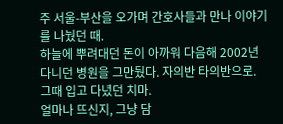주 서울-부산을 오가며 간호사들과 만나 이야기를 나눴던 때.
하늘에 뿌려대던 돈이 아까워 다음해 2002년 다니던 병원을 그만뒀다. 자의반 타의반으로.
그때 입고 다녔던 치마.
얼마나 뜨신지, 그냥 담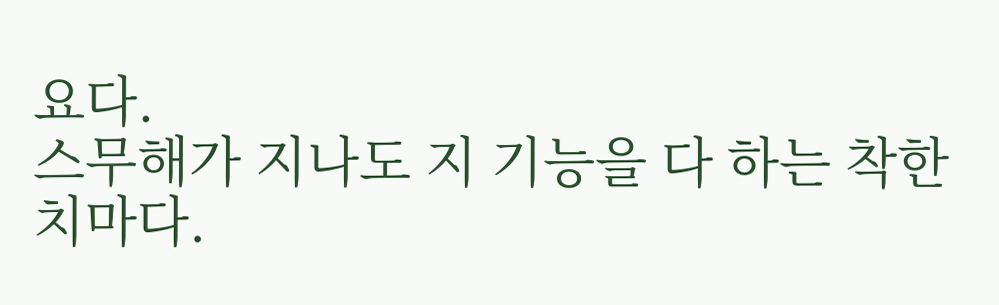요다.
스무해가 지나도 지 기능을 다 하는 착한 치마다.